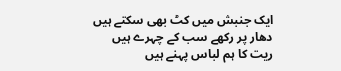ایک جنبش میں کٹ بھی سکتے ہیں
دھار پر رکھے سب کے چہرے ہیں
ریت کا ہم لباس پہنے ہیں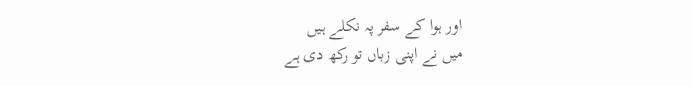اور ہوا کے سفر پہ نکلے ہیں
میں نے اپنی زباں تو رکھ دی ہے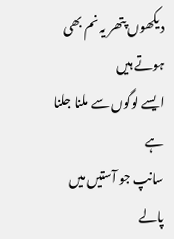دیکھوں پتھر یہ نم بھی ہوتے ہیں
ایسے لوگوں سے ملنا جلنا ہے
سانپ جو آستیں میں پالے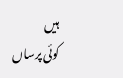ہیں
کوئی پرساں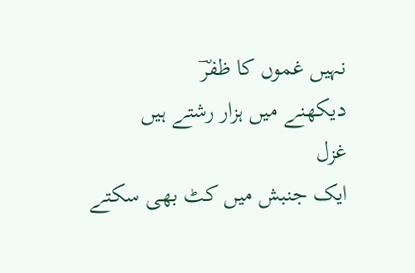نہیں غموں کا ظفرؔ
دیکھنے میں ہزار رشتے ہیں
غزل
ایک جنبش میں کٹ بھی سکتے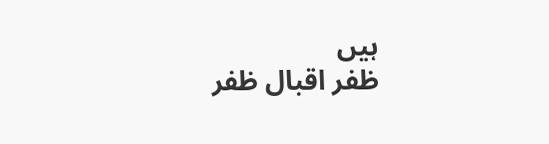ہیں
ظفر اقبال ظفر